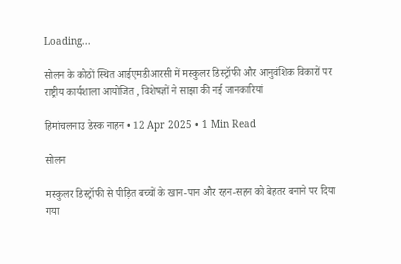Loading...

सोलन के कोठों स्थित आईएमडीआरसी में मस्कुलर डिस्ट्रॉफी और आनुवंशिक विकारों पर राष्ट्रीय कार्यशाला आयोजित , विशेषज्ञों ने साझा की नई जानकारियां

हिमांचलनाउ डेस्क नाहन • 12 Apr 2025 • 1 Min Read

सोलन

मस्कुलर डिस्ट्रॉफी से पीड़ित बच्चों के खान-पान और रहन-सहन को बेहतर बनाने पर दिया गया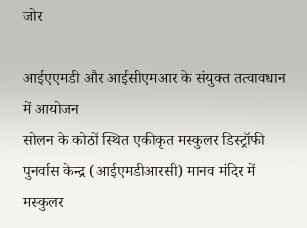जोर

आईएएमडी और आईसीएमआर के संयुक्त तत्वावधान में आयोजन
सोलन के कोठों स्थित एकीकृत मस्कुलर डिस्ट्रॉफी पुनर्वास केन्द्र (आईएमडीआरसी) मानव मंदिर में मस्कुलर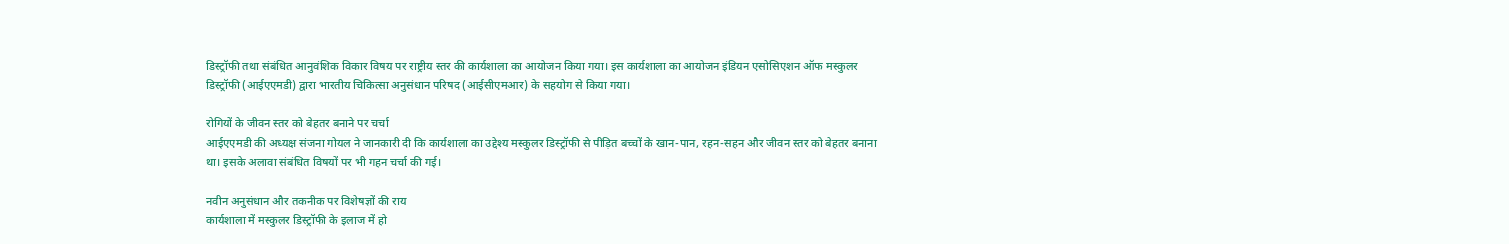डिस्ट्रॉफी तथा संबंधित आनुवंशिक विकार विषय पर राष्ट्रीय स्तर की कार्यशाला का आयोजन किया गया। इस कार्यशाला का आयोजन इंडियन एसोसिएशन ऑफ मस्कुलर डिस्ट्रॉफी (आईएएमडी) द्वारा भारतीय चिकित्सा अनुसंधान परिषद (आईसीएमआर) के सहयोग से किया गया।

रोगियों के जीवन स्तर को बेहतर बनाने पर चर्चा
आईएएमडी की अध्यक्ष संजना गोयल ने जानकारी दी कि कार्यशाला का उद्देश्य मस्कुलर डिस्ट्रॉफी से पीड़ित बच्चों के खान-पान, रहन-सहन और जीवन स्तर को बेहतर बनाना था। इसके अलावा संबंधित विषयों पर भी गहन चर्चा की गई।

नवीन अनुसंधान और तकनीक पर विशेषज्ञों की राय
कार्यशाला में मस्कुलर डिस्ट्रॉफी के इलाज में हो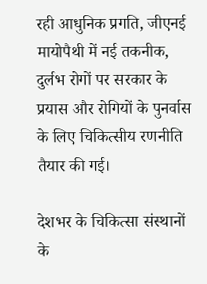रही आधुनिक प्रगति, जीएनई मायोपैथी में नई तकनीक, दुर्लभ रोगों पर सरकार के प्रयास और रोगियों के पुनर्वास के लिए चिकित्सीय रणनीति तैयार की गई।

देशभर के चिकित्सा संस्थानों के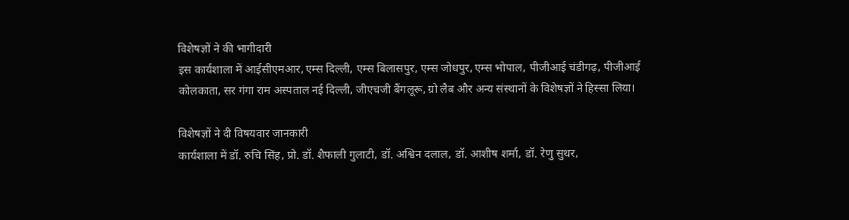विशेषज्ञों ने की भागीदारी
इस कार्यशाला में आईसीएमआर, एम्स दिल्ली, एम्स बिलासपुर, एम्स जोधपुर, एम्स भोपाल, पीजीआई चंडीगढ़, पीजीआई कोलकाता, सर गंगा राम अस्पताल नई दिल्ली, जीएचजी बैंगलूरू, ग्रो लैब और अन्य संस्थानों के विशेषज्ञों ने हिस्सा लिया।

विशेषज्ञों ने दी विषयवार जानकारी
कार्यशाला में डॉ. रुचि सिंह, प्रो. डॉ. शैफाली गुलाटी, डॉ. अश्विन दलाल, डॉ. आशीष शर्मा, डॉ. रेणु सुथर,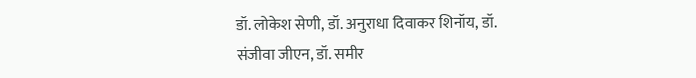डॉ. लोकेश सेणी, डॉ. अनुराधा दिवाकर शिनॉय, डॉ. संजीवा जीएन, डॉ. समीर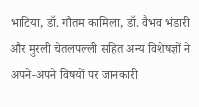भाटिया, डॉ. गौतम कामिला, डॉ. वैभव भंडारी और मुरली चेतलपल्ली सहित अन्य विशेषज्ञों ने अपने-अपने विषयों पर जानकारी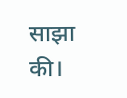साझा की।